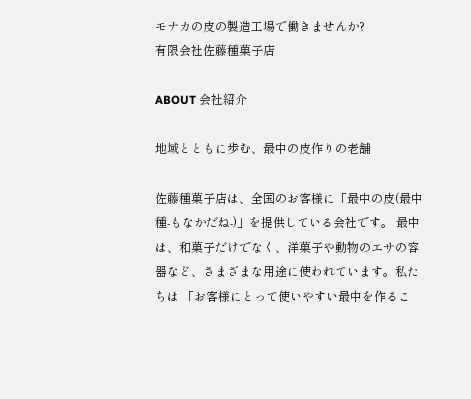モナカの皮の製造工場で働きませんか?
有限会社佐藤種菓子店

ABOUT 会社紹介

地域とともに歩む、最中の皮作りの老舗

佐藤種菓子店は、全国のお客様に「最中の皮(最中種-もなかだね-)」を提供している会社です。 最中は、和菓子だけでなく、洋菓子や動物のエサの容器など、さまざまな用途に使われています。私たちは 「お客様にとって使いやすい最中を作るこ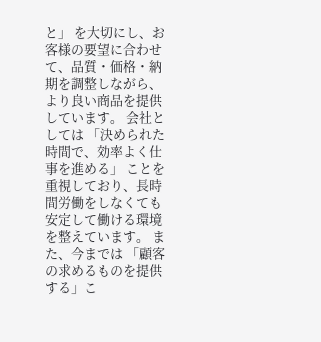と」 を大切にし、お客様の要望に合わせて、品質・価格・納期を調整しながら、より良い商品を提供しています。 会社としては 「決められた時間で、効率よく仕事を進める」 ことを重視しており、長時間労働をしなくても安定して働ける環境を整えています。 また、今までは 「顧客の求めるものを提供する」こ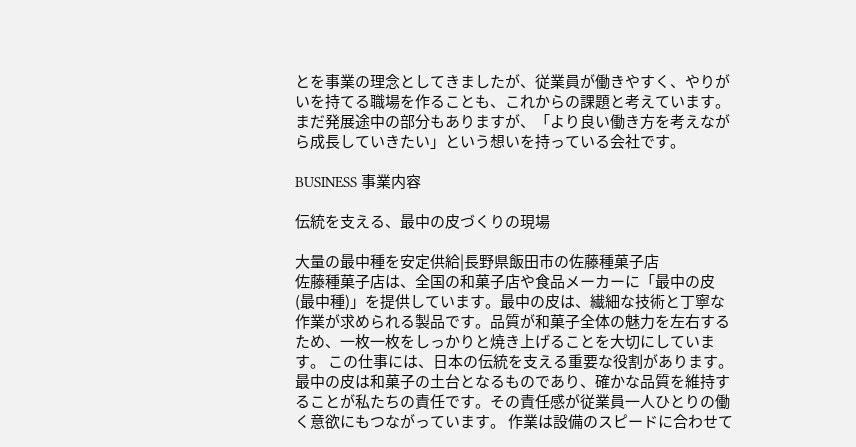とを事業の理念としてきましたが、従業員が働きやすく、やりがいを持てる職場を作ることも、これからの課題と考えています。 まだ発展途中の部分もありますが、「より良い働き方を考えながら成長していきたい」という想いを持っている会社です。

BUSINESS 事業内容

伝統を支える、最中の皮づくりの現場

大量の最中種を安定供給|長野県飯田市の佐藤種菓子店
佐藤種菓子店は、全国の和菓子店や食品メーカーに「最中の皮(最中種)」を提供しています。最中の皮は、繊細な技術と丁寧な作業が求められる製品です。品質が和菓子全体の魅力を左右するため、一枚一枚をしっかりと焼き上げることを大切にしています。 この仕事には、日本の伝統を支える重要な役割があります。最中の皮は和菓子の土台となるものであり、確かな品質を維持することが私たちの責任です。その責任感が従業員一人ひとりの働く意欲にもつながっています。 作業は設備のスピードに合わせて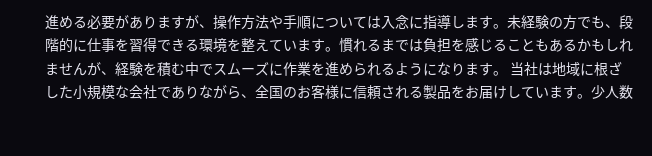進める必要がありますが、操作方法や手順については入念に指導します。未経験の方でも、段階的に仕事を習得できる環境を整えています。慣れるまでは負担を感じることもあるかもしれませんが、経験を積む中でスムーズに作業を進められるようになります。 当社は地域に根ざした小規模な会社でありながら、全国のお客様に信頼される製品をお届けしています。少人数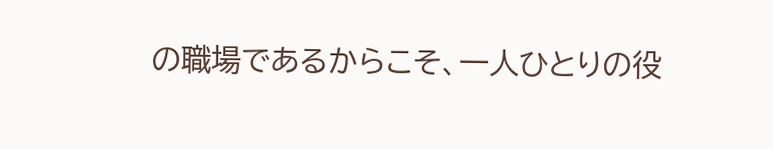の職場であるからこそ、一人ひとりの役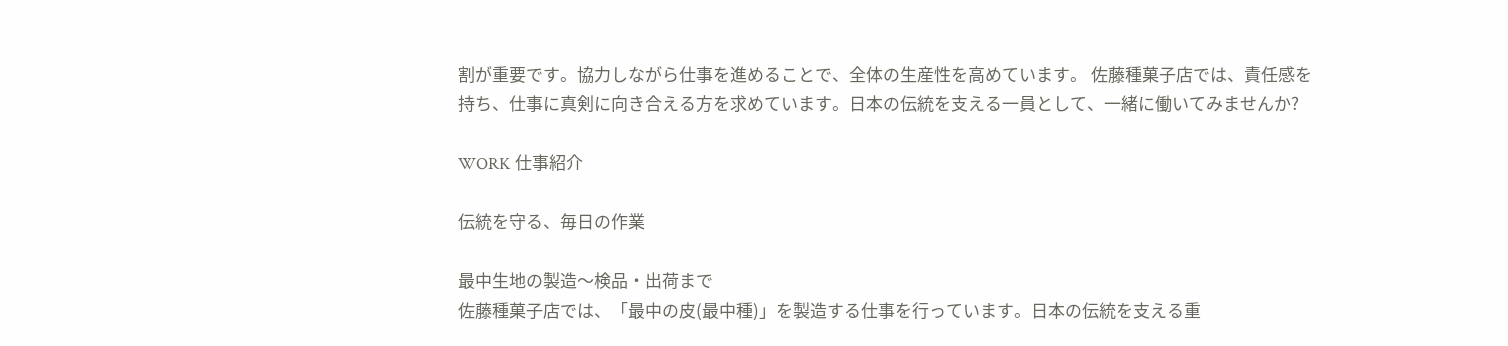割が重要です。協力しながら仕事を進めることで、全体の生産性を高めています。 佐藤種菓子店では、責任感を持ち、仕事に真剣に向き合える方を求めています。日本の伝統を支える一員として、一緒に働いてみませんか?

WORK 仕事紹介

伝統を守る、毎日の作業

最中生地の製造〜検品・出荷まで
佐藤種菓子店では、「最中の皮(最中種)」を製造する仕事を行っています。日本の伝統を支える重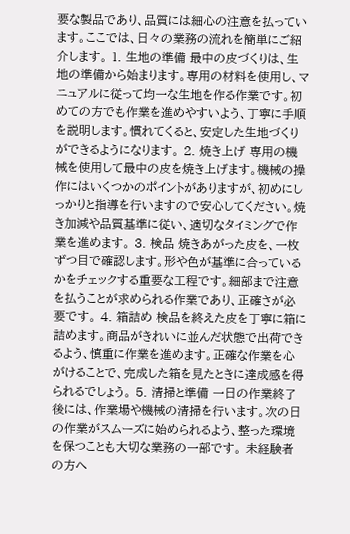要な製品であり、品質には細心の注意を払っています。ここでは、日々の業務の流れを簡単にご紹介します。 1. 生地の準備 最中の皮づくりは、生地の準備から始まります。専用の材料を使用し、マニュアルに従って均一な生地を作る作業です。初めての方でも作業を進めやすいよう、丁寧に手順を説明します。慣れてくると、安定した生地づくりができるようになります。 2. 焼き上げ 専用の機械を使用して最中の皮を焼き上げます。機械の操作にはいくつかのポイントがありますが、初めにしっかりと指導を行いますので安心してください。焼き加減や品質基準に従い、適切なタイミングで作業を進めます。 3. 検品 焼きあがった皮を、一枚ずつ目で確認します。形や色が基準に合っているかをチェックする重要な工程です。細部まで注意を払うことが求められる作業であり、正確さが必要です。 4. 箱詰め 検品を終えた皮を丁寧に箱に詰めます。商品がきれいに並んだ状態で出荷できるよう、慎重に作業を進めます。正確な作業を心がけることで、完成した箱を見たときに達成感を得られるでしょう。 5. 清掃と準備 一日の作業終了後には、作業場や機械の清掃を行います。次の日の作業がスムーズに始められるよう、整った環境を保つことも大切な業務の一部です。 未経験者の方へ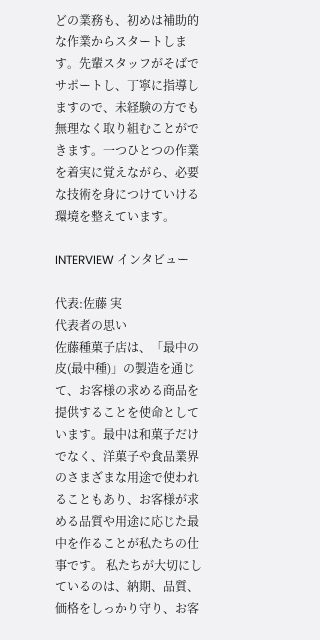どの業務も、初めは補助的な作業からスタートします。先輩スタッフがそばでサポートし、丁寧に指導しますので、未経験の方でも無理なく取り組むことができます。一つひとつの作業を着実に覚えながら、必要な技術を身につけていける環境を整えています。

INTERVIEW インタビュー

代表:佐藤 実
代表者の思い
佐藤種菓子店は、「最中の皮(最中種)」の製造を通じて、お客様の求める商品を提供することを使命としています。最中は和菓子だけでなく、洋菓子や食品業界のさまざまな用途で使われることもあり、お客様が求める品質や用途に応じた最中を作ることが私たちの仕事です。 私たちが大切にしているのは、納期、品質、価格をしっかり守り、お客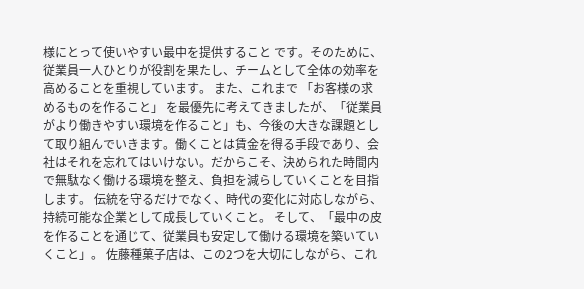様にとって使いやすい最中を提供すること です。そのために、従業員一人ひとりが役割を果たし、チームとして全体の効率を高めることを重視しています。 また、これまで 「お客様の求めるものを作ること」 を最優先に考えてきましたが、「従業員がより働きやすい環境を作ること」も、今後の大きな課題として取り組んでいきます。働くことは賃金を得る手段であり、会社はそれを忘れてはいけない。だからこそ、決められた時間内で無駄なく働ける環境を整え、負担を減らしていくことを目指します。 伝統を守るだけでなく、時代の変化に対応しながら、持続可能な企業として成長していくこと。 そして、「最中の皮を作ることを通じて、従業員も安定して働ける環境を築いていくこと」。 佐藤種菓子店は、この2つを大切にしながら、これ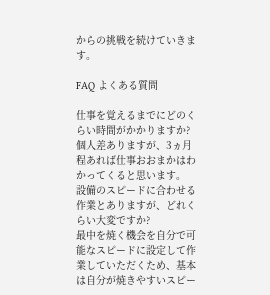からの挑戦を続けていきます。

FAQ よくある質問

仕事を覚えるまでにどのくらい時間がかかりますか?
個人差ありますが、3ヵ月程あれば仕事おおまかはわかってくると思います。
設備のスピードに合わせる作業とありますが、どれくらい大変ですか?
最中を焼く機会を自分で可能なスピードに設定して作業していただくため、基本は自分が焼きやすいスピー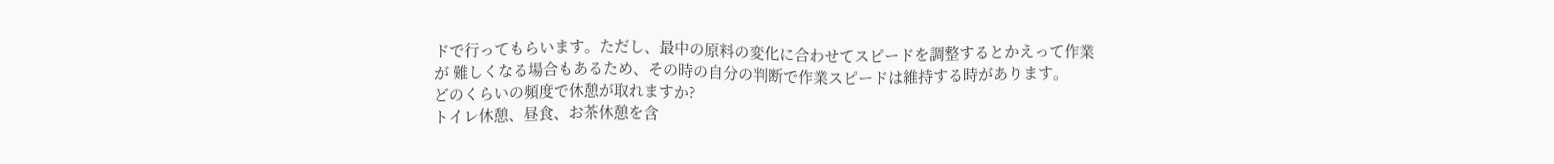ドで行ってもらいます。ただし、最中の原料の変化に合わせてスピードを調整するとかえって作業が 難しくなる場合もあるため、その時の自分の判断で作業スピードは維持する時があります。
どのくらいの頻度で休憩が取れますか?
トイレ休憩、昼食、お茶休憩を含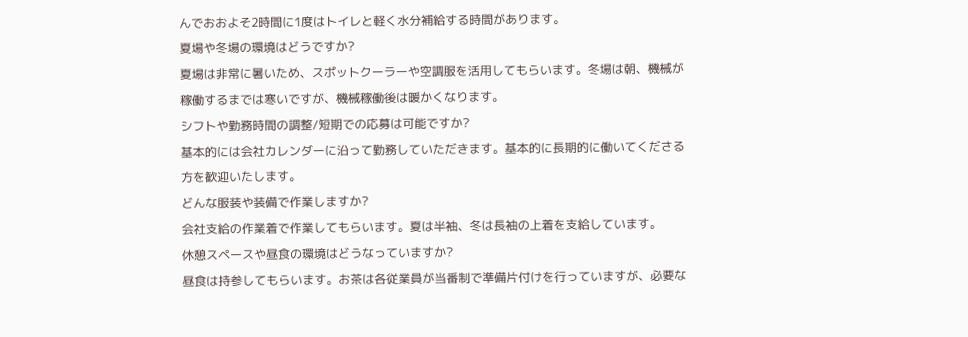んでおおよそ2時間に1度はトイレと軽く水分補給する時間があります。
夏場や冬場の環境はどうですか?
夏場は非常に暑いため、スポットクーラーや空調服を活用してもらいます。冬場は朝、機械が稼働するまでは寒いですが、機械稼働後は暖かくなります。
シフトや勤務時間の調整/短期での応募は可能ですか?
基本的には会社カレンダーに沿って勤務していただきます。基本的に長期的に働いてくださる方を歓迎いたします。
どんな服装や装備で作業しますか?
会社支給の作業着で作業してもらいます。夏は半袖、冬は長袖の上着を支給しています。
休憩スペースや昼食の環境はどうなっていますか?
昼食は持参してもらいます。お茶は各従業員が当番制で準備片付けを行っていますが、必要な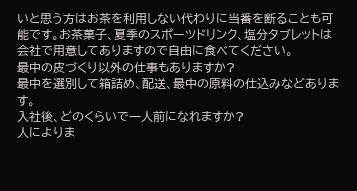いと思う方はお茶を利用しない代わりに当番を断ることも可能です。お茶菓子、夏季のスポーツドリンク、塩分タブレットは会社で用意してありますので自由に食べてください。
最中の皮づくり以外の仕事もありますか?
最中を選別して箱詰め、配送、最中の原料の仕込みなどあります。
入社後、どのくらいで一人前になれますか?
人によりま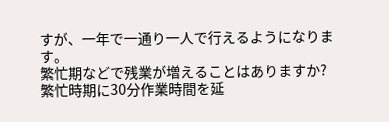すが、一年で一通り一人で行えるようになります。
繁忙期などで残業が増えることはありますか?
繁忙時期に30分作業時間を延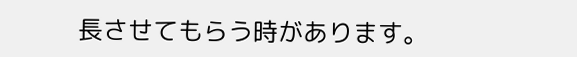長させてもらう時があります。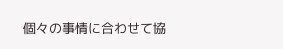個々の事情に合わせて協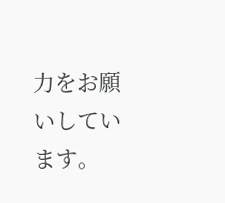力をお願いしています。